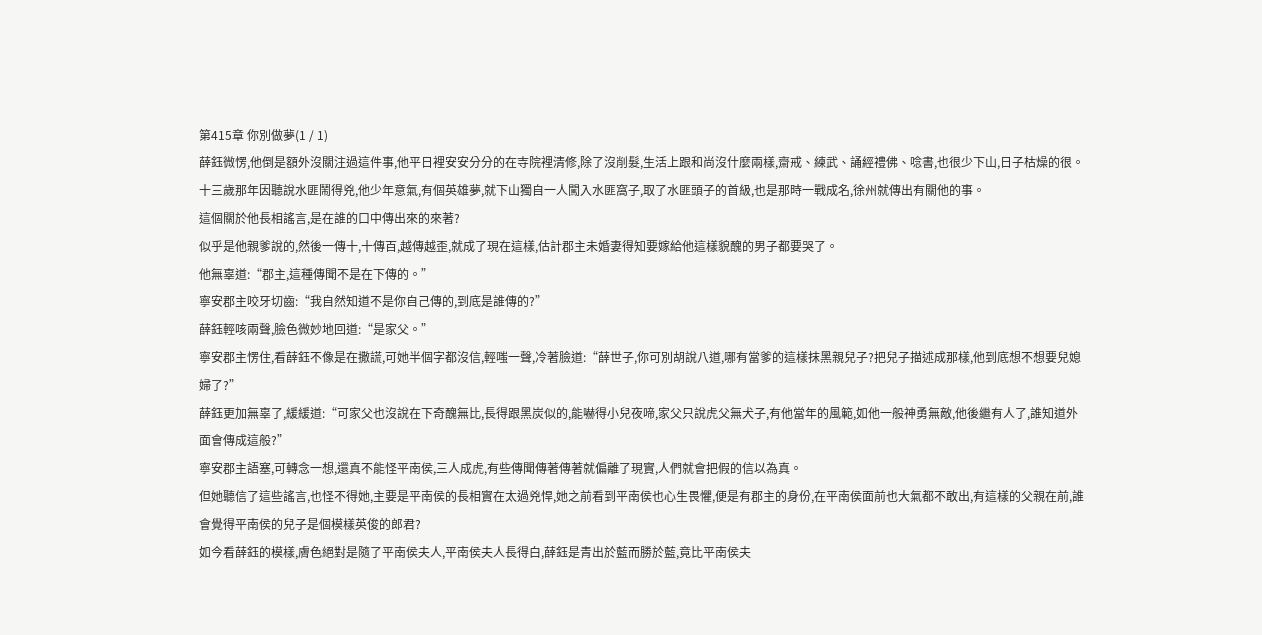第415章 你別做夢(1 / 1)
薛鈺微愣,他倒是額外沒關注過這件事,他平日裡安安分分的在寺院裡清修,除了沒削髮,生活上跟和尚沒什麼兩樣,齋戒、練武、誦經禮佛、唸書,也很少下山,日子枯燥的很。
十三歲那年因聽說水匪鬧得兇,他少年意氣,有個英雄夢,就下山獨自一人闖入水匪窩子,取了水匪頭子的首級,也是那時一戰成名,徐州就傳出有關他的事。
這個關於他長相謠言,是在誰的口中傳出來的來著?
似乎是他親爹說的,然後一傳十,十傳百,越傳越歪,就成了現在這樣,估計郡主未婚妻得知要嫁給他這樣貌醜的男子都要哭了。
他無辜道:“郡主,這種傳聞不是在下傳的。”
寧安郡主咬牙切齒:“我自然知道不是你自己傳的,到底是誰傳的?”
薛鈺輕咳兩聲,臉色微妙地回道:“是家父。”
寧安郡主愣住,看薛鈺不像是在撒謊,可她半個字都沒信,輕嗤一聲,冷著臉道:“薛世子,你可別胡說八道,哪有當爹的這樣抹黑親兒子?把兒子描述成那樣,他到底想不想要兒媳婦了?”
薛鈺更加無辜了,緩緩道:“可家父也沒說在下奇醜無比,長得跟黑炭似的,能嚇得小兒夜啼,家父只說虎父無犬子,有他當年的風範,如他一般神勇無敵,他後繼有人了,誰知道外面會傳成這般?”
寧安郡主語塞,可轉念一想,還真不能怪平南侯,三人成虎,有些傳聞傳著傳著就偏離了現實,人們就會把假的信以為真。
但她聽信了這些謠言,也怪不得她,主要是平南侯的長相實在太過兇悍,她之前看到平南侯也心生畏懼,便是有郡主的身份,在平南侯面前也大氣都不敢出,有這樣的父親在前,誰會覺得平南侯的兒子是個模樣英俊的郎君?
如今看薛鈺的模樣,膚色絕對是隨了平南侯夫人,平南侯夫人長得白,薛鈺是青出於藍而勝於藍,竟比平南侯夫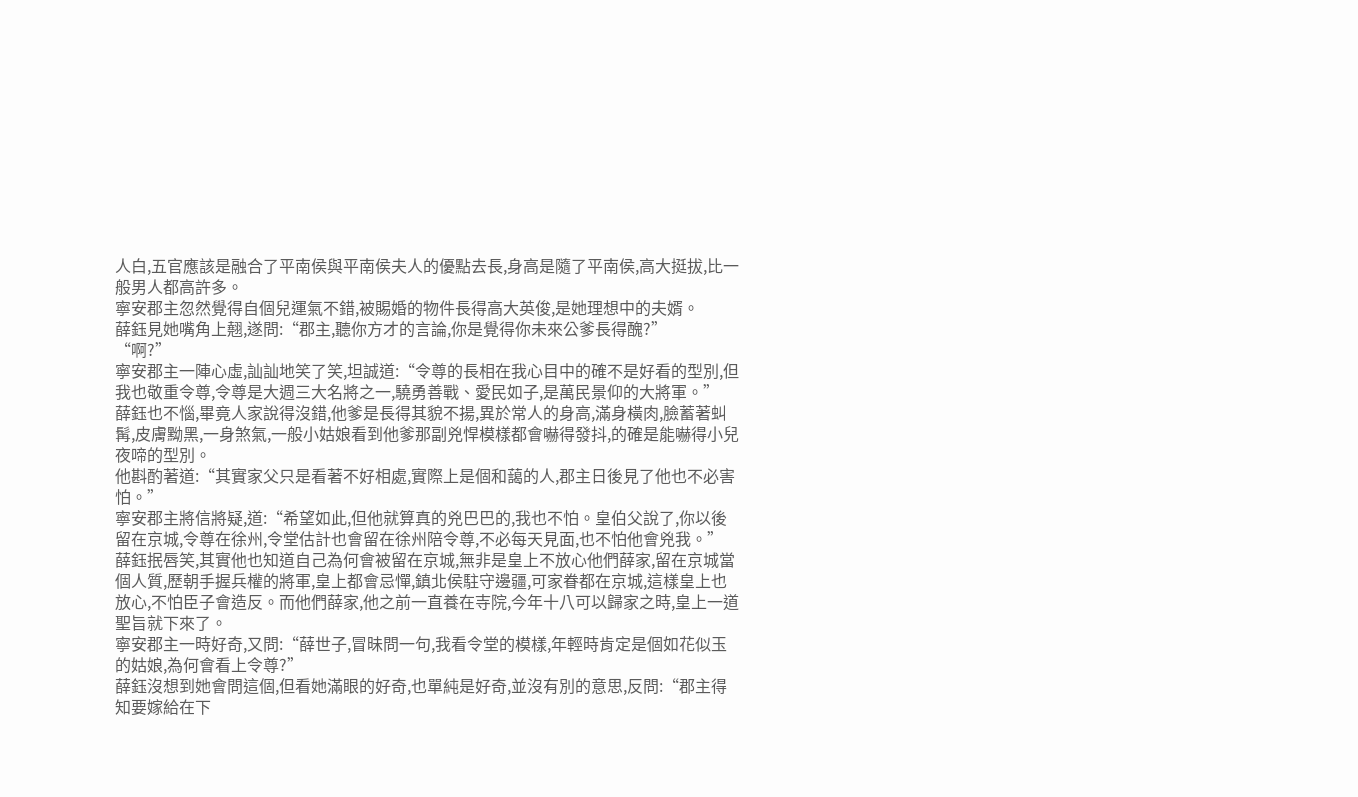人白,五官應該是融合了平南侯與平南侯夫人的優點去長,身高是隨了平南侯,高大挺拔,比一般男人都高許多。
寧安郡主忽然覺得自個兒運氣不錯,被賜婚的物件長得高大英俊,是她理想中的夫婿。
薛鈺見她嘴角上翹,遂問:“郡主,聽你方才的言論,你是覺得你未來公爹長得醜?”
“啊?”
寧安郡主一陣心虛,訕訕地笑了笑,坦誠道:“令尊的長相在我心目中的確不是好看的型別,但我也敬重令尊,令尊是大週三大名將之一,驍勇善戰、愛民如子,是萬民景仰的大將軍。”
薛鈺也不惱,畢竟人家說得沒錯,他爹是長得其貌不揚,異於常人的身高,滿身橫肉,臉蓄著虯髯,皮膚黝黑,一身煞氣,一般小姑娘看到他爹那副兇悍模樣都會嚇得發抖,的確是能嚇得小兒夜啼的型別。
他斟酌著道:“其實家父只是看著不好相處,實際上是個和藹的人,郡主日後見了他也不必害怕。”
寧安郡主將信將疑,道:“希望如此,但他就算真的兇巴巴的,我也不怕。皇伯父說了,你以後留在京城,令尊在徐州,令堂估計也會留在徐州陪令尊,不必每天見面,也不怕他會兇我。”
薛鈺抿唇笑,其實他也知道自己為何會被留在京城,無非是皇上不放心他們薛家,留在京城當個人質,歷朝手握兵權的將軍,皇上都會忌憚,鎮北侯駐守邊疆,可家眷都在京城,這樣皇上也放心,不怕臣子會造反。而他們薛家,他之前一直養在寺院,今年十八可以歸家之時,皇上一道聖旨就下來了。
寧安郡主一時好奇,又問:“薛世子,冒昧問一句,我看令堂的模樣,年輕時肯定是個如花似玉的姑娘,為何會看上令尊?”
薛鈺沒想到她會問這個,但看她滿眼的好奇,也單純是好奇,並沒有別的意思,反問:“郡主得知要嫁給在下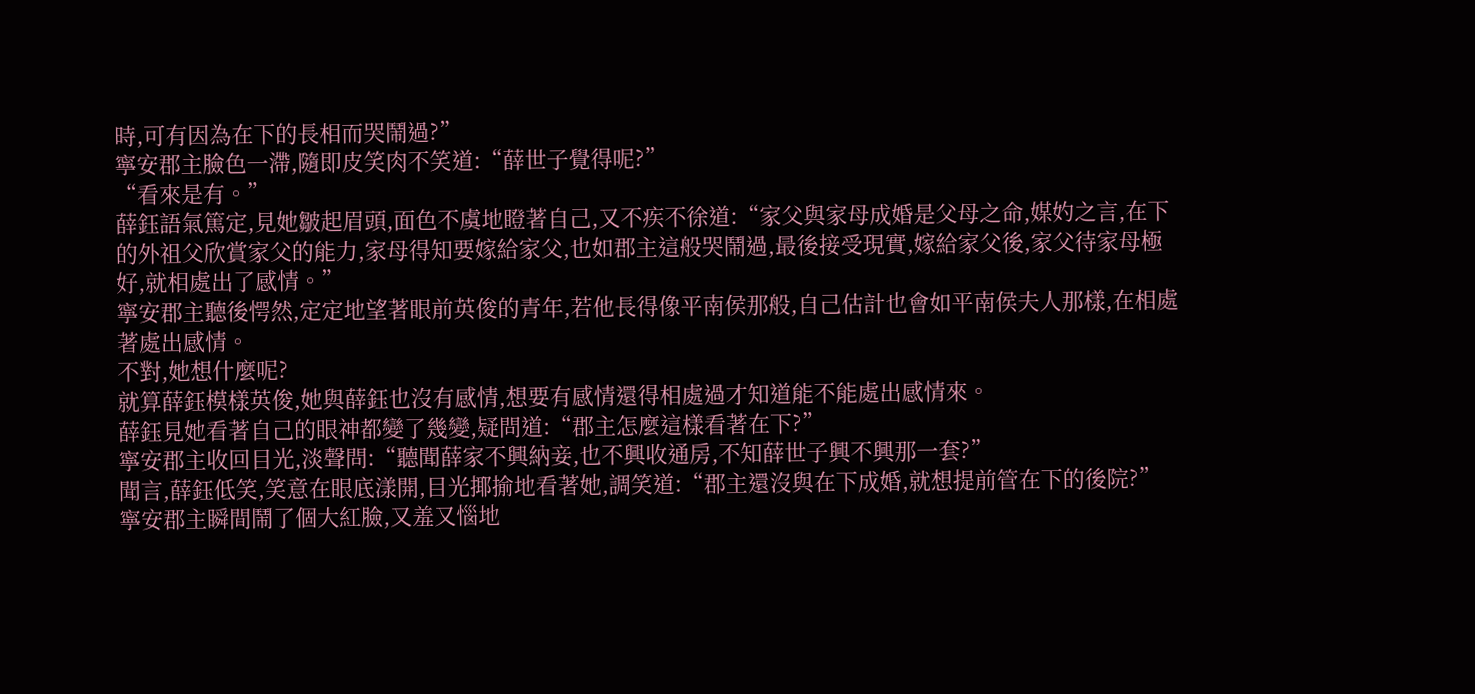時,可有因為在下的長相而哭鬧過?”
寧安郡主臉色一滯,隨即皮笑肉不笑道:“薛世子覺得呢?”
“看來是有。”
薛鈺語氣篤定,見她皺起眉頭,面色不虞地瞪著自己,又不疾不徐道:“家父與家母成婚是父母之命,媒妁之言,在下的外祖父欣賞家父的能力,家母得知要嫁給家父,也如郡主這般哭鬧過,最後接受現實,嫁給家父後,家父待家母極好,就相處出了感情。”
寧安郡主聽後愕然,定定地望著眼前英俊的青年,若他長得像平南侯那般,自己估計也會如平南侯夫人那樣,在相處著處出感情。
不對,她想什麼呢?
就算薛鈺模樣英俊,她與薛鈺也沒有感情,想要有感情還得相處過才知道能不能處出感情來。
薛鈺見她看著自己的眼神都變了幾變,疑問道:“郡主怎麼這樣看著在下?”
寧安郡主收回目光,淡聲問:“聽聞薛家不興納妾,也不興收通房,不知薛世子興不興那一套?”
聞言,薛鈺低笑,笑意在眼底漾開,目光揶揄地看著她,調笑道:“郡主還沒與在下成婚,就想提前管在下的後院?”
寧安郡主瞬間鬧了個大紅臉,又羞又惱地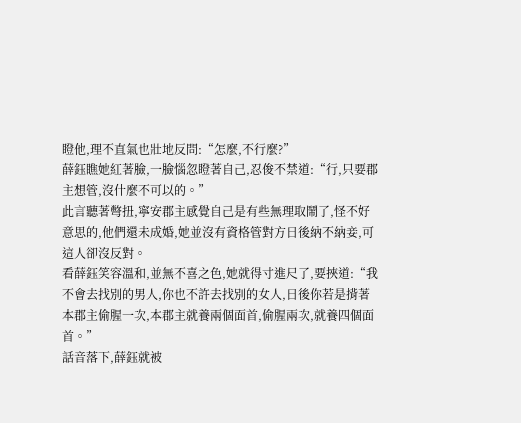瞪他,理不直氣也壯地反問:“怎麼,不行麼?”
薛鈺瞧她紅著臉,一臉惱忽瞪著自己,忍俊不禁道:“行,只要郡主想管,沒什麼不可以的。”
此言聽著彆扭,寧安郡主感覺自己是有些無理取鬧了,怪不好意思的,他們還未成婚,她並沒有資格管對方日後納不納妾,可這人卻沒反對。
看薛鈺笑容溫和,並無不喜之色,她就得寸進尺了,要挾道:“我不會去找別的男人,你也不許去找別的女人,日後你若是揹著本郡主偷腥一次,本郡主就養兩個面首,偷腥兩次,就養四個面首。”
話音落下,薛鈺就被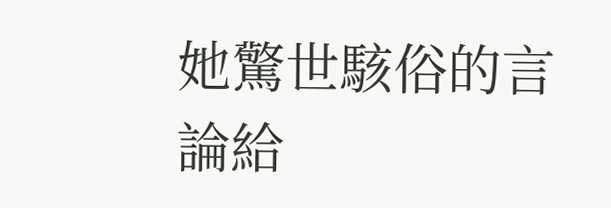她驚世駭俗的言論給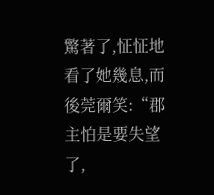驚著了,怔怔地看了她幾息,而後莞爾笑:“郡主怕是要失望了,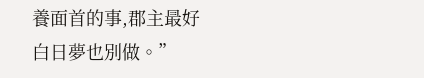養面首的事,郡主最好白日夢也別做。”